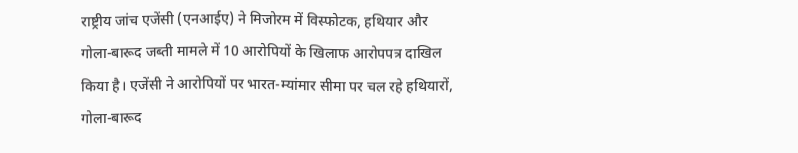राष्ट्रीय जांच एजेंसी (एनआईए) ने मिजोरम में विस्फोटक, हथियार और गोला-बारूद जब्ती मामले में 10 आरोपियों के खिलाफ आरोपपत्र दाखिल किया है। एजेंसी ने आरोपियों पर भारत-म्यांमार सीमा पर चल रहे हथियारों, गोला-बारूद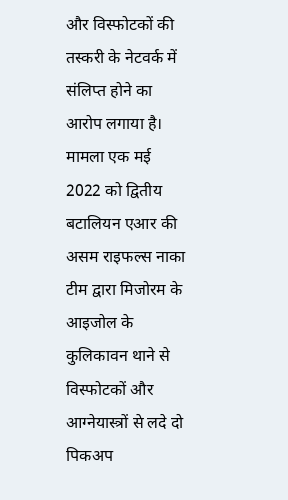और विस्फोटकों की तस्करी के नेटवर्क में संलिप्त होने का आरोप लगाया है।
मामला एक मई 2022 को द्वितीय बटालियन एआर की असम राइफल्स नाका टीम द्वारा मिजोरम के आइजोल के कुलिकावन थाने से विस्फोटकों और आग्नेयास्त्रों से लदे दो पिकअप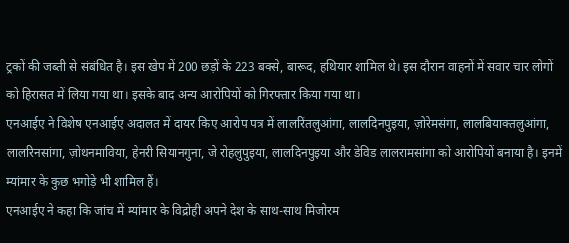ट्रकों की जब्ती से संबंधित है। इस खेप में 200 छड़ों के 223 बक्से, बारूद, हथियार शामिल थे। इस दौरान वाहनों में सवार चार लोगों को हिरासत में लिया गया था। इसके बाद अन्य आरोपियों को गिरफ्तार किया गया था।
एनआईए ने विशेष एनआईए अदालत में दायर किए आरोप पत्र में लालरिंतलुआंगा, लालदिनपुइया, ज़ोरेमसंगा, लालबियाक्तलुआंगा,
लालरिनसांगा, ज़ोथनमाविया, हेनरी सियानगुना, जे रोहलुपुइया, लालदिनपुइया और डेविड लालरामसांगा को आरोपियों बनाया है। इनमें म्यांमार के कुछ भगोड़े भी शामिल हैं।
एनआईए ने कहा कि जांच में म्यांमार के विद्रोही अपने देश के साथ-साथ मिजोरम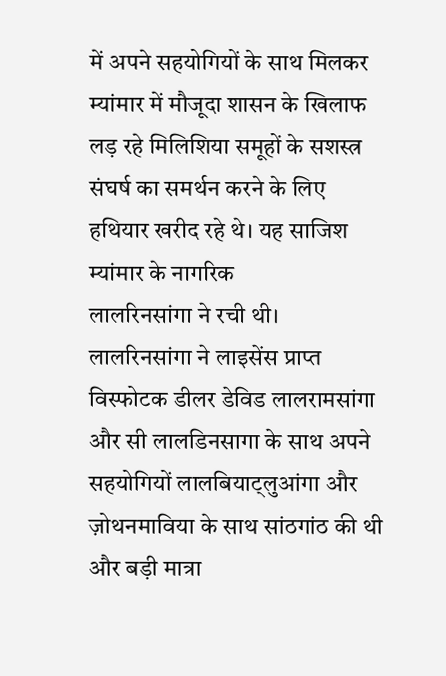में अपने सहयोगियों के साथ मिलकर म्यांमार में मौजूदा शासन के खिलाफ लड़ रहे मिलिशिया समूहों के सशस्त्र संघर्ष का समर्थन करने के लिए हथियार खरीद रहे थे। यह साजिश म्यांमार के नागरिक
लालरिनसांगा ने रची थी।
लालरिनसांगा ने लाइसेंस प्राप्त विस्फोटक डीलर डेविड लालरामसांगा और सी लालडिनसागा के साथ अपने सहयोगियों लालबियाट्लुआंगा और ज़ोथनमाविया के साथ सांठगांठ की थी और बड़ी मात्रा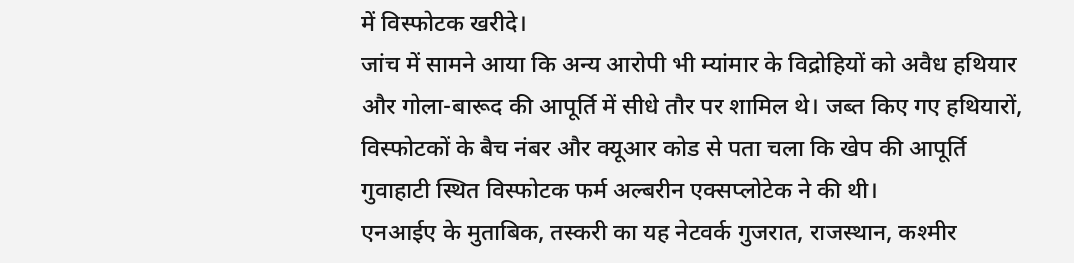में विस्फोटक खरीदे।
जांच में सामने आया कि अन्य आरोपी भी म्यांमार के विद्रोहियों को अवैध हथियार और गोला-बारूद की आपूर्ति में सीधे तौर पर शामिल थे। जब्त किए गए हथियारों, विस्फोटकों के बैच नंबर और क्यूआर कोड से पता चला कि खेप की आपूर्ति गुवाहाटी स्थित विस्फोटक फर्म अल्बरीन एक्सप्लोटेक ने की थी।
एनआईए के मुताबिक, तस्करी का यह नेटवर्क गुजरात, राजस्थान, कश्मीर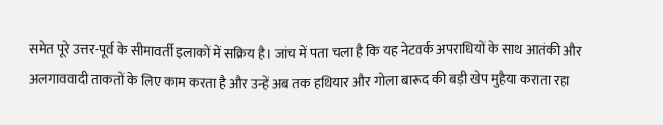समेत पूरे उत्तर-पूर्व के सीमावर्ती इलाकों में सक्रिय है। जांच में पता चला है कि यह नेटवर्क अपराधियों के साथ आतंकी और अलगाववादी ताकतों के लिए काम करता है और उन्हें अब तक हथियार और गोला बारूद की बड़ी खेप मुहैया कराता रहा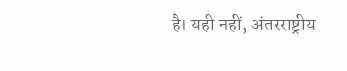है। यही नहीं, अंतरराष्ट्रीय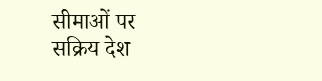सीमाओं पर सक्रिय देश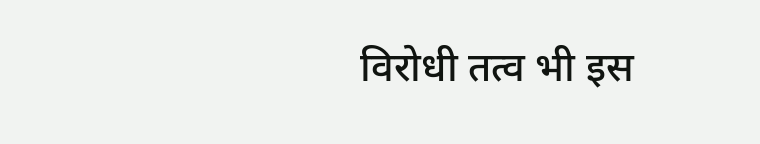विरोधी तत्व भी इस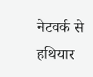नेटवर्क से हथियार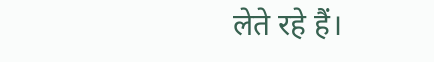लेते रहे हैं।